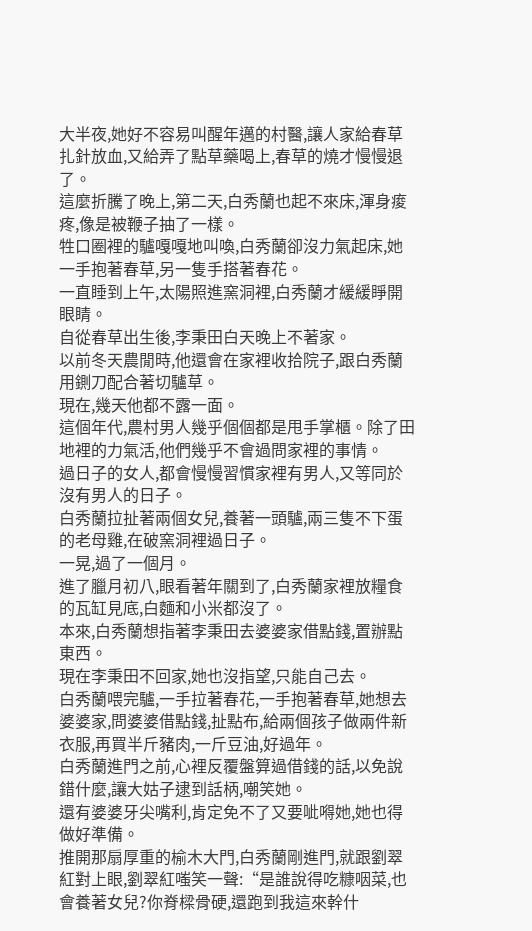大半夜,她好不容易叫醒年邁的村醫,讓人家給春草扎針放血,又給弄了點草藥喝上,春草的燒才慢慢退了。
這麼折騰了晚上,第二天,白秀蘭也起不來床,渾身痠疼,像是被鞭子抽了一樣。
牲口圈裡的驢嘎嘎地叫喚,白秀蘭卻沒力氣起床,她一手抱著春草,另一隻手搭著春花。
一直睡到上午,太陽照進窯洞裡,白秀蘭才緩緩睜開眼睛。
自從春草出生後,李秉田白天晚上不著家。
以前冬天農閒時,他還會在家裡收拾院子,跟白秀蘭用鍘刀配合著切驢草。
現在,幾天他都不露一面。
這個年代,農村男人幾乎個個都是甩手掌櫃。除了田地裡的力氣活,他們幾乎不會過問家裡的事情。
過日子的女人,都會慢慢習慣家裡有男人,又等同於沒有男人的日子。
白秀蘭拉扯著兩個女兒,養著一頭驢,兩三隻不下蛋的老母雞,在破窯洞裡過日子。
一晃,過了一個月。
進了臘月初八,眼看著年關到了,白秀蘭家裡放糧食的瓦缸見底,白麵和小米都沒了。
本來,白秀蘭想指著李秉田去婆婆家借點錢,置辦點東西。
現在李秉田不回家,她也沒指望,只能自己去。
白秀蘭喂完驢,一手拉著春花,一手抱著春草,她想去婆婆家,問婆婆借點錢,扯點布,給兩個孩子做兩件新衣服,再買半斤豬肉,一斤豆油,好過年。
白秀蘭進門之前,心裡反覆盤算過借錢的話,以免說錯什麼,讓大姑子逮到話柄,嘲笑她。
還有婆婆牙尖嘴利,肯定免不了又要呲嘚她,她也得做好準備。
推開那扇厚重的榆木大門,白秀蘭剛進門,就跟劉翠紅對上眼,劉翠紅嗤笑一聲:“是誰說得吃糠咽菜,也會養著女兒?你脊樑骨硬,還跑到我這來幹什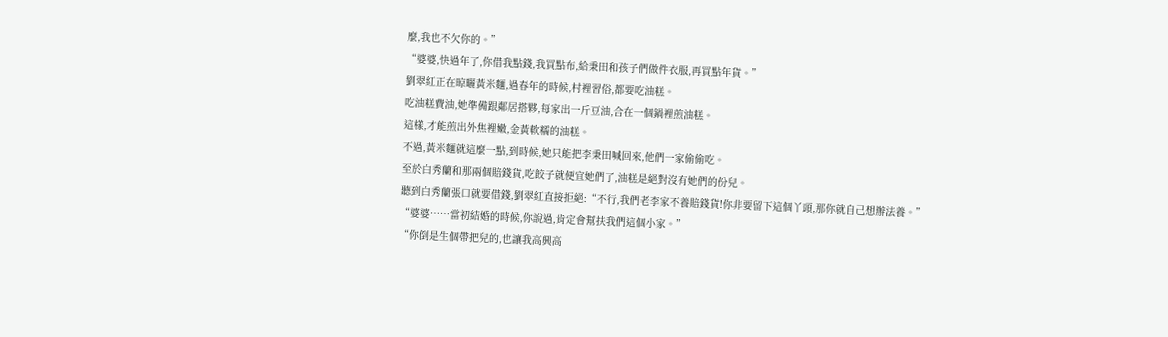麼,我也不欠你的。”
“婆婆,快過年了,你借我點錢,我買點布,給秉田和孩子們做件衣服,再買點年貨。”
劉翠紅正在晾曬黃米麵,過春年的時候,村裡習俗,都要吃油糕。
吃油糕費油,她準備跟鄰居搭夥,每家出一斤豆油,合在一個鍋裡煎油糕。
這樣,才能煎出外焦裡嫩,金黃軟糯的油糕。
不過,黃米麵就這麼一點,到時候,她只能把李秉田喊回來,他們一家偷偷吃。
至於白秀蘭和那兩個賠錢貨,吃餃子就便宜她們了,油糕是絕對沒有她們的份兒。
聽到白秀蘭張口就要借錢,劉翠紅直接拒絕:“不行,我們老李家不養賠錢貨!你非要留下這個丫頭,那你就自己想辦法養。”
“婆婆……當初結婚的時候,你說過,肯定會幫扶我們這個小家。”
“你倒是生個帶把兒的,也讓我高興高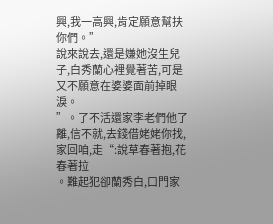興,我一高興,肯定願意幫扶你們。”
說來說去,還是嫌她沒生兒子,白秀蘭心裡覺著苦,可是又不願意在婆婆面前掉眼淚。
”。了不活還家李老們他了離,信不就,去錢借姥姥你找,家回咱,走“:說草春著抱,花春著拉
。難起犯卻蘭秀白,口門家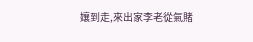孃到走,來出家李老從氣賭